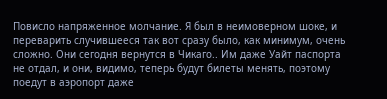Повисло напряженное молчание. Я был в неимоверном шоке, и переварить случившееся так вот сразу было, как минимум, очень сложно. Они сегодня вернутся в Чикаго.. Им даже Уайт паспорта не отдал, и они, видимо, теперь будут билеты менять, поэтому поедут в аэропорт даже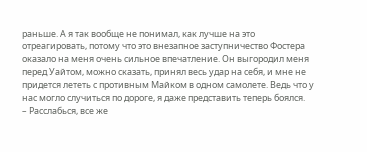раньше. А я так вообще не понимал, как лучше на это отреагировать, потому что это внезапное заступничество Фостера оказало на меня очень сильное впечатление. Он выгородил меня перед Уайтом, можно сказать, принял весь удар на себя, и мне не придется лететь с противным Майком в одном самолете. Ведь что у нас могло случиться по дороге, я даже представить теперь боялся.
– Расслабься, все же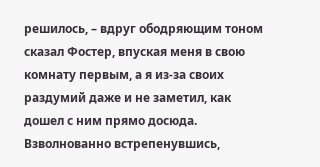решилось, – вдруг ободряющим тоном сказал Фостер, впуская меня в свою комнату первым, а я из-за своих раздумий даже и не заметил, как дошел с ним прямо досюда.
Взволнованно встрепенувшись,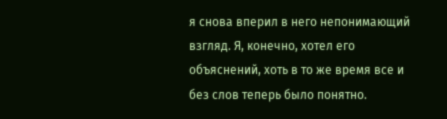я снова вперил в него непонимающий взгляд. Я, конечно, хотел его объяснений, хоть в то же время все и без слов теперь было понятно.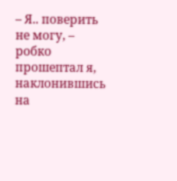– Я.. поверить не могу, – робко прошептал я, наклонившись на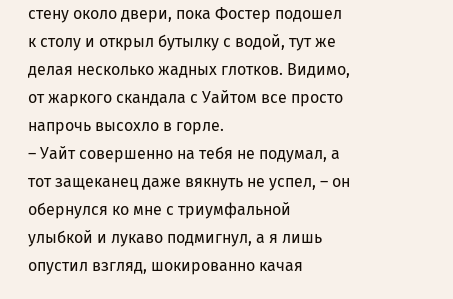стену около двери, пока Фостер подошел к столу и открыл бутылку с водой, тут же делая несколько жадных глотков. Видимо, от жаркого скандала с Уайтом все просто напрочь высохло в горле.
– Уайт совершенно на тебя не подумал, а тот защеканец даже вякнуть не успел, – он обернулся ко мне с триумфальной улыбкой и лукаво подмигнул, а я лишь опустил взгляд, шокированно качая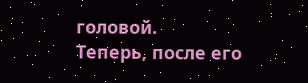головой.
Теперь, после его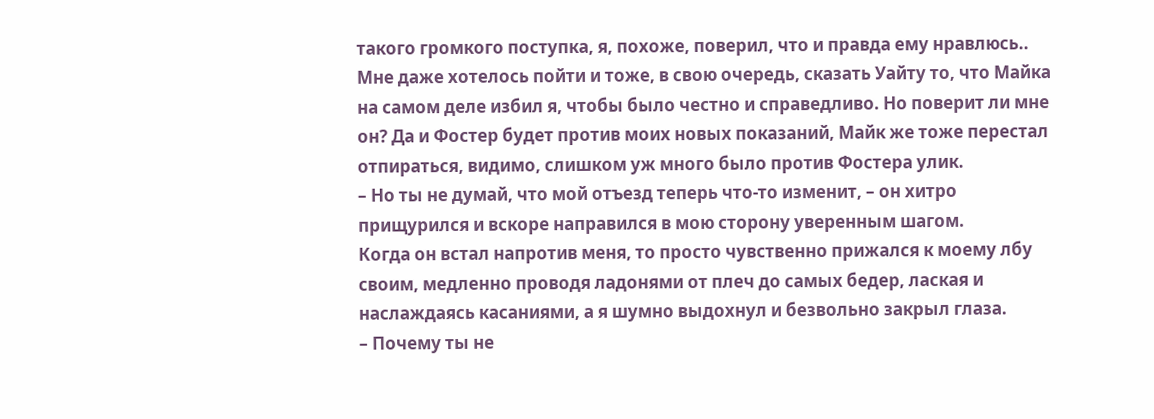такого громкого поступка, я, похоже, поверил, что и правда ему нравлюсь.. Мне даже хотелось пойти и тоже, в свою очередь, сказать Уайту то, что Майка на самом деле избил я, чтобы было честно и справедливо. Но поверит ли мне он? Да и Фостер будет против моих новых показаний, Майк же тоже перестал отпираться, видимо, слишком уж много было против Фостера улик.
– Но ты не думай, что мой отъезд теперь что-то изменит, – он хитро прищурился и вскоре направился в мою сторону уверенным шагом.
Когда он встал напротив меня, то просто чувственно прижался к моему лбу своим, медленно проводя ладонями от плеч до самых бедер, лаская и наслаждаясь касаниями, а я шумно выдохнул и безвольно закрыл глаза.
– Почему ты не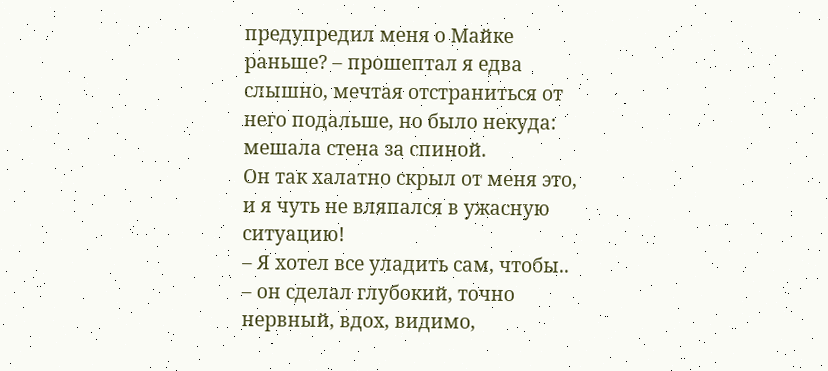предупредил меня о Майке раньше? – прошептал я едва слышно, мечтая отстраниться от него подальше, но было некуда: мешала стена за спиной.
Он так халатно скрыл от меня это, и я чуть не вляпался в ужасную ситуацию!
– Я хотел все уладить сам, чтобы.. – он сделал глубокий, точно нервный, вдох, видимо,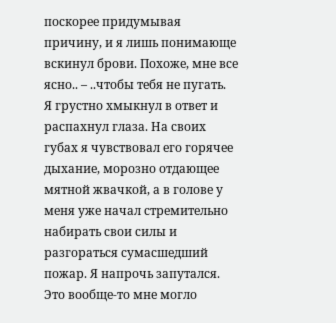поскорее придумывая причину, и я лишь понимающе вскинул брови. Похоже, мне все ясно.. – ..чтобы тебя не пугать.
Я грустно хмыкнул в ответ и распахнул глаза. На своих губах я чувствовал его горячее дыхание, морозно отдающее мятной жвачкой, а в голове у меня уже начал стремительно набирать свои силы и разгораться сумасшедший пожар. Я напрочь запутался. Это вообще-то мне могло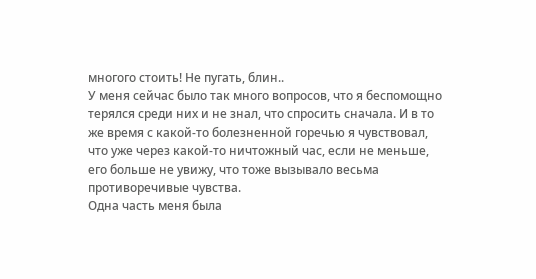многого стоить! Не пугать, блин..
У меня сейчас было так много вопросов, что я беспомощно терялся среди них и не знал, что спросить сначала. И в то же время с какой-то болезненной горечью я чувствовал, что уже через какой-то ничтожный час, если не меньше, его больше не увижу, что тоже вызывало весьма противоречивые чувства.
Одна часть меня была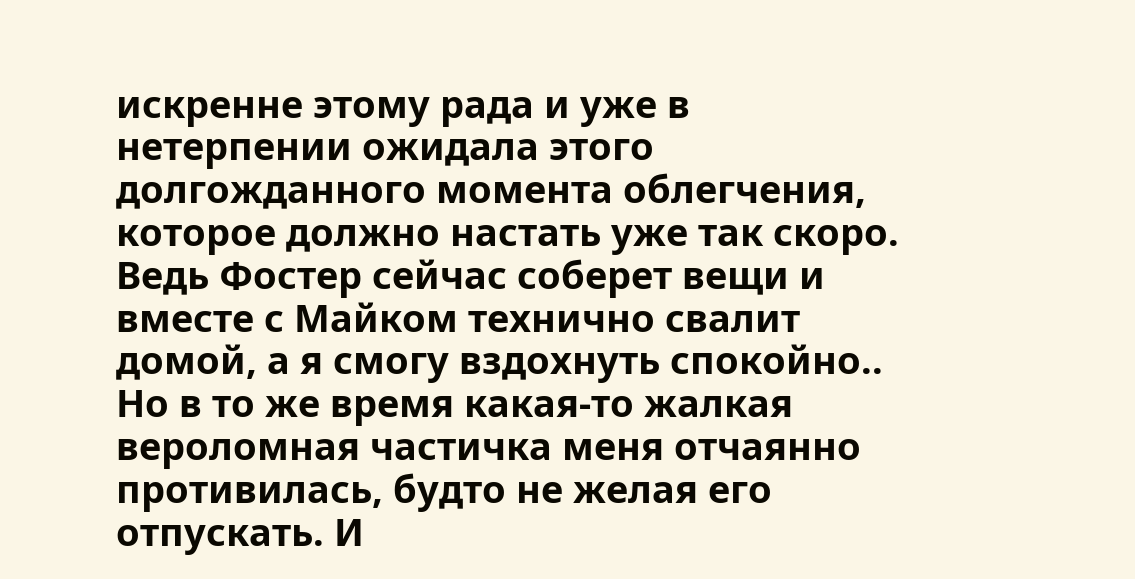искренне этому рада и уже в нетерпении ожидала этого долгожданного момента облегчения, которое должно настать уже так скоро. Ведь Фостер сейчас соберет вещи и вместе с Майком технично свалит домой, а я смогу вздохнуть спокойно.. Но в то же время какая-то жалкая вероломная частичка меня отчаянно противилась, будто не желая его отпускать. И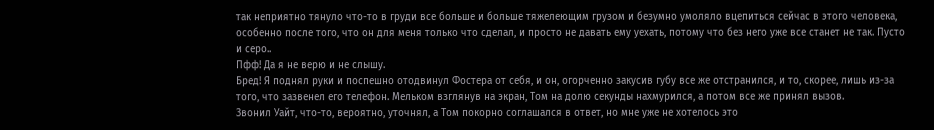так неприятно тянуло что-то в груди все больше и больше тяжелеющим грузом и безумно умоляло вцепиться сейчас в этого человека, особенно после того, что он для меня только что сделал, и просто не давать ему уехать, потому что без него уже все станет не так. Пусто и серо..
Пфф! Да я не верю и не слышу.
Бред! Я поднял руки и поспешно отодвинул Фостера от себя, и он, огорченно закусив губу все же отстранился, и то, скорее, лишь из-за того, что зазвенел его телефон. Мельком взглянув на экран, Том на долю секунды нахмурился, а потом все же принял вызов.
Звонил Уайт, что-то, вероятно, уточнял, а Том покорно соглашался в ответ, но мне уже не хотелось это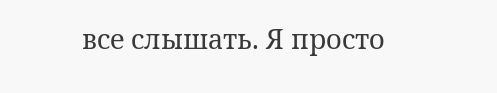все слышать. Я просто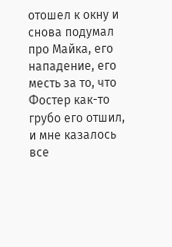отошел к окну и снова подумал про Майка, его нападение, его месть за то, что Фостер как-то грубо его отшил, и мне казалось все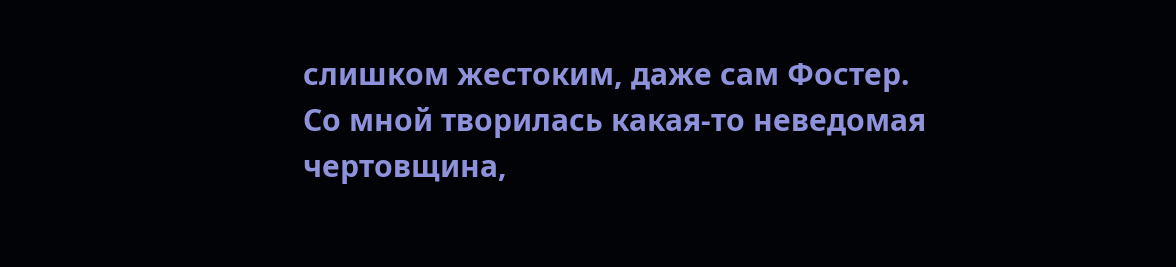слишком жестоким, даже сам Фостер.
Со мной творилась какая-то неведомая чертовщина,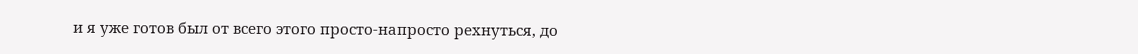и я уже готов был от всего этого просто-напросто рехнуться, до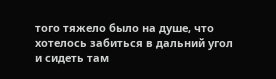того тяжело было на душе, что хотелось забиться в дальний угол и сидеть там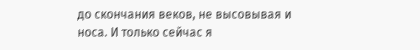до скончания веков, не высовывая и носа. И только сейчас я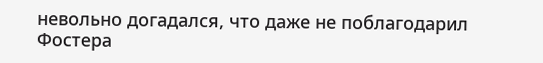невольно догадался, что даже не поблагодарил Фостера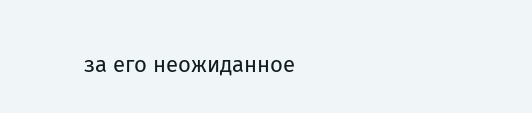за его неожиданное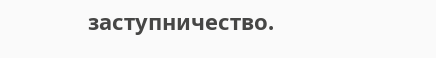заступничество.